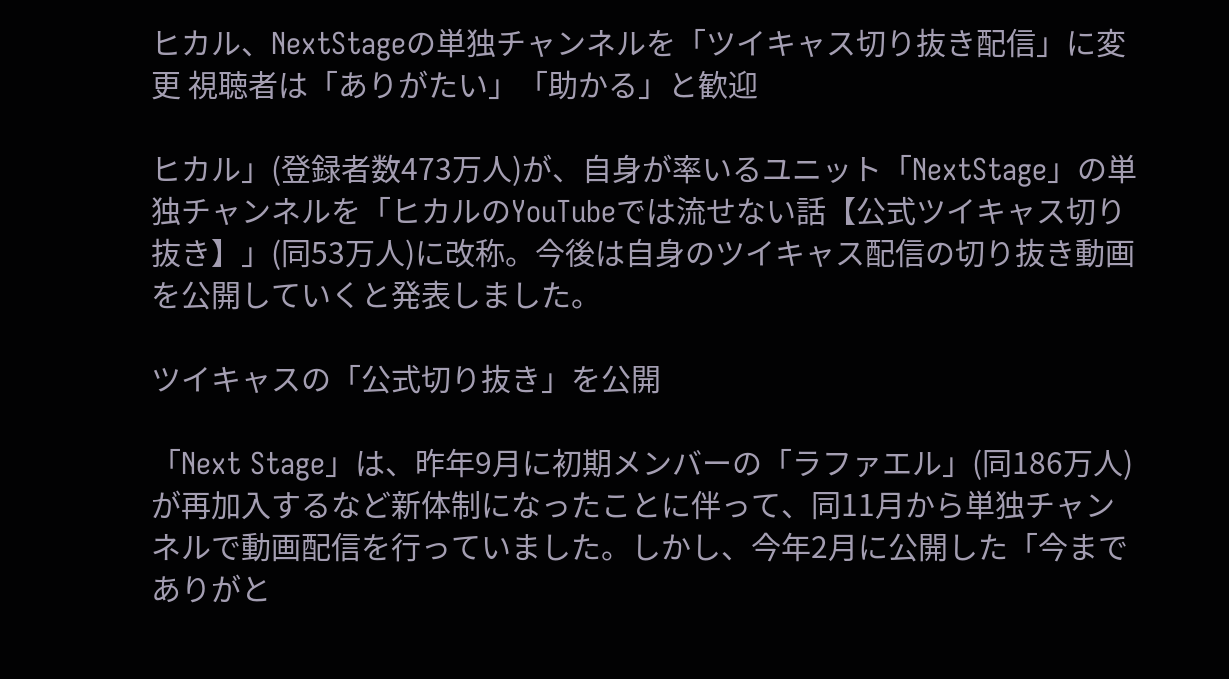ヒカル、NextStageの単独チャンネルを「ツイキャス切り抜き配信」に変更 視聴者は「ありがたい」「助かる」と歓迎

ヒカル」(登録者数473万人)が、自身が率いるユニット「NextStage」の単独チャンネルを「ヒカルのYouTubeでは流せない話【公式ツイキャス切り抜き】」(同53万人)に改称。今後は自身のツイキャス配信の切り抜き動画を公開していくと発表しました。

ツイキャスの「公式切り抜き」を公開

「Next Stage」は、昨年9月に初期メンバーの「ラファエル」(同186万人)が再加入するなど新体制になったことに伴って、同11月から単独チャンネルで動画配信を行っていました。しかし、今年2月に公開した「今までありがと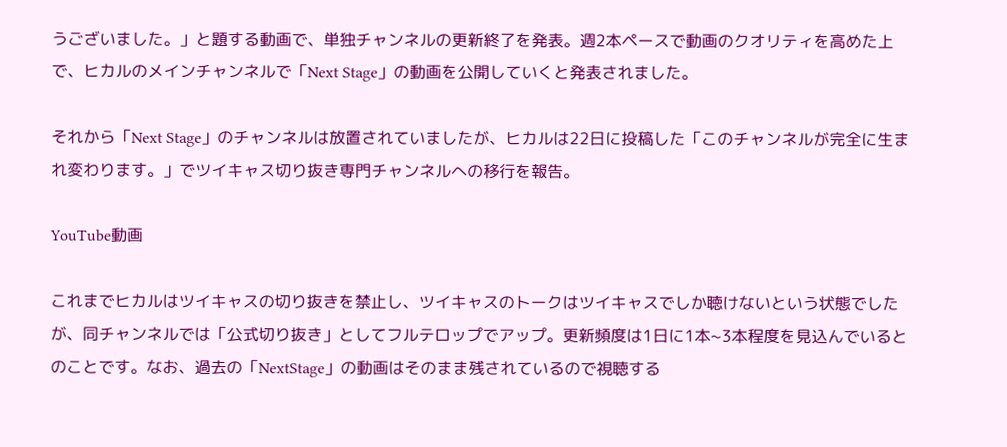うございました。」と題する動画で、単独チャンネルの更新終了を発表。週2本ペースで動画のクオリティを高めた上で、ヒカルのメインチャンネルで「Next Stage」の動画を公開していくと発表されました。

それから「Next Stage」のチャンネルは放置されていましたが、ヒカルは22日に投稿した「このチャンネルが完全に生まれ変わります。」でツイキャス切り抜き専門チャンネルへの移行を報告。

YouTube動画

これまでヒカルはツイキャスの切り抜きを禁止し、ツイキャスのトークはツイキャスでしか聴けないという状態でしたが、同チャンネルでは「公式切り抜き」としてフルテロップでアップ。更新頻度は1日に1本~3本程度を見込んでいるとのことです。なお、過去の「NextStage」の動画はそのまま残されているので視聴する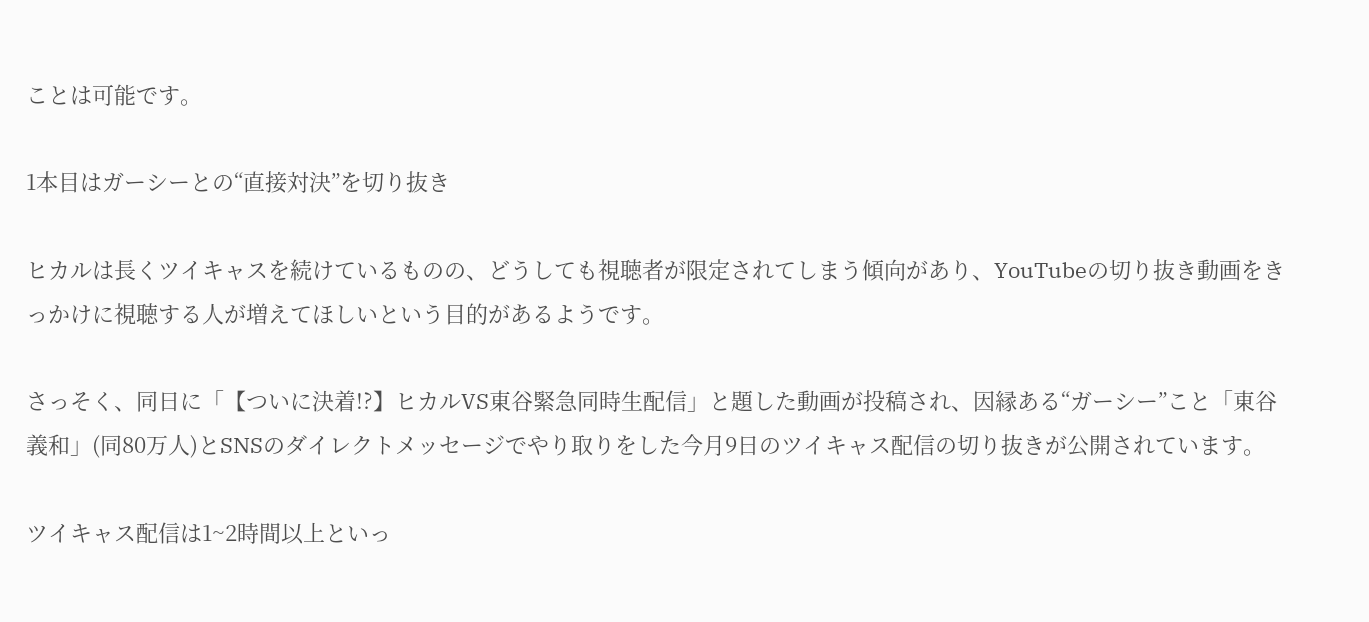ことは可能です。

1本目はガーシーとの“直接対決”を切り抜き

ヒカルは長くツイキャスを続けているものの、どうしても視聴者が限定されてしまう傾向があり、YouTubeの切り抜き動画をきっかけに視聴する人が増えてほしいという目的があるようです。

さっそく、同日に「【ついに決着!?】ヒカルVS東谷緊急同時生配信」と題した動画が投稿され、因縁ある“ガーシー”こと「東谷義和」(同80万人)とSNSのダイレクトメッセージでやり取りをした今月9日のツイキャス配信の切り抜きが公開されています。

ツイキャス配信は1~2時間以上といっ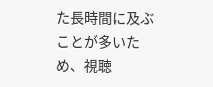た長時間に及ぶことが多いため、視聴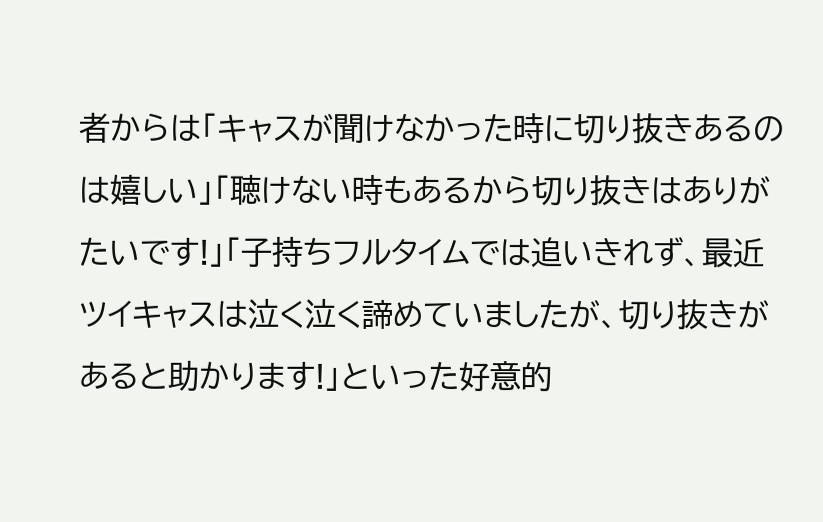者からは「キャスが聞けなかった時に切り抜きあるのは嬉しい」「聴けない時もあるから切り抜きはありがたいです!」「子持ちフルタイムでは追いきれず、最近ツイキャスは泣く泣く諦めていましたが、切り抜きがあると助かります!」といった好意的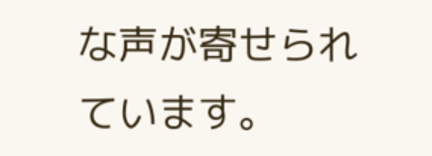な声が寄せられています。